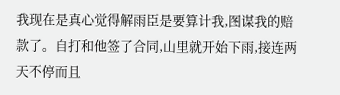我现在是真心觉得解雨臣是要算计我,图谋我的赔款了。自打和他签了合同,山里就开始下雨,接连两天不停而且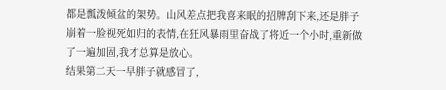都是瓢泼倾盆的架势。山风差点把我喜来眠的招牌刮下来,还是胖子崩着一脸视死如归的表情,在狂风暴雨里奋战了将近一个小时,重新做了一遍加固,我才总算是放心。
结果第二天一早胖子就感冒了,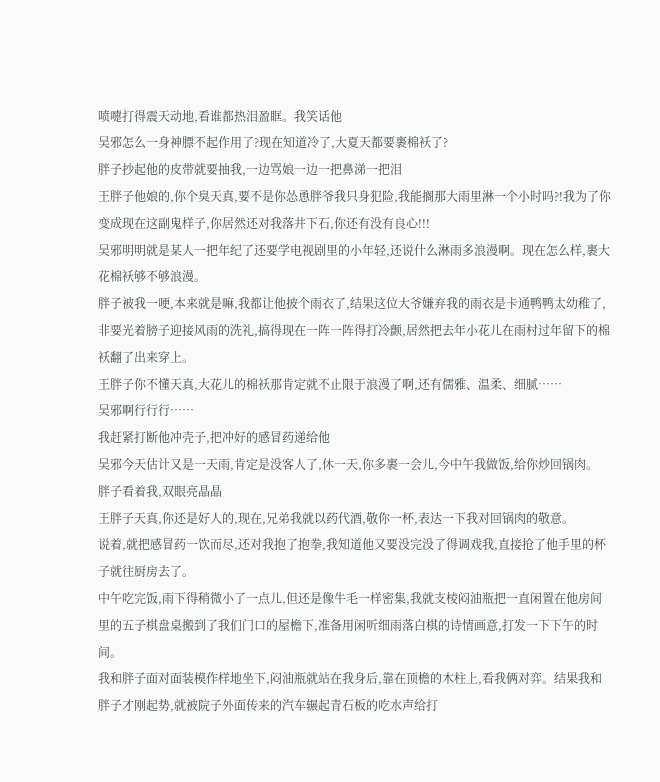喷嚏打得震天动地,看谁都热泪盈眶。我笑话他
吴邪怎么一身神膘不起作用了?现在知道冷了,大夏天都要裹棉袄了?
胖子抄起他的皮带就要抽我,一边骂娘一边一把鼻涕一把泪
王胖子他娘的,你个臭天真,要不是你怂恿胖爷我只身犯险,我能搁那大雨里淋一个小时吗?!我为了你变成现在这副鬼样子,你居然还对我落井下石,你还有没有良心!!!
吴邪明明就是某人一把年纪了还要学电视剧里的小年轻,还说什么淋雨多浪漫啊。现在怎么样,裹大花棉袄够不够浪漫。
胖子被我一哽,本来就是嘛,我都让他披个雨衣了,结果这位大爷嫌弃我的雨衣是卡通鸭鸭太幼稚了,非要光着膀子迎接风雨的洗礼,搞得现在一阵一阵得打冷颤,居然把去年小花儿在雨村过年留下的棉袄翻了出来穿上。
王胖子你不懂天真,大花儿的棉袄那肯定就不止限于浪漫了啊,还有儒雅、温柔、细腻……
吴邪啊行行行……
我赶紧打断他冲壳子,把冲好的感冒药递给他
吴邪今天估计又是一天雨,肯定是没客人了,休一天,你多裹一会儿,今中午我做饭,给你炒回锅肉。
胖子看着我,双眼亮晶晶
王胖子天真,你还是好人的,现在,兄弟我就以药代酒,敬你一杯,表达一下我对回锅肉的敬意。
说着,就把感冒药一饮而尽,还对我抱了抱拳,我知道他又要没完没了得调戏我,直接抢了他手里的杯子就往厨房去了。
中午吃完饭,雨下得稍微小了一点儿,但还是像牛毛一样密集,我就支棱闷油瓶把一直闲置在他房间里的五子棋盘桌搬到了我们门口的屋檐下,准备用闲听细雨落白棋的诗情画意,打发一下下午的时间。
我和胖子面对面装模作样地坐下,闷油瓶就站在我身后,靠在顶檐的木柱上,看我俩对弈。结果我和胖子才刚起势,就被院子外面传来的汽车辗起青石板的吃水声给打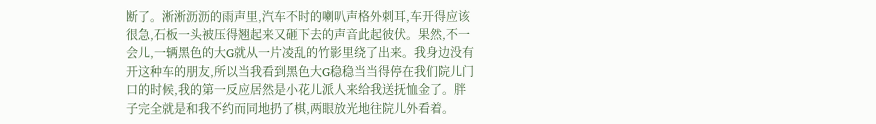断了。淅淅沥沥的雨声里,汽车不时的喇叭声格外刺耳,车开得应该很急,石板一头被压得翘起来又砸下去的声音此起彼伏。果然,不一会儿,一辆黑色的大G就从一片凌乱的竹影里绕了出来。我身边没有开这种车的朋友,所以当我看到黑色大G稳稳当当得停在我们院儿门口的时候,我的第一反应居然是小花儿派人来给我送抚恤金了。胖子完全就是和我不约而同地扔了棋,两眼放光地往院儿外看着。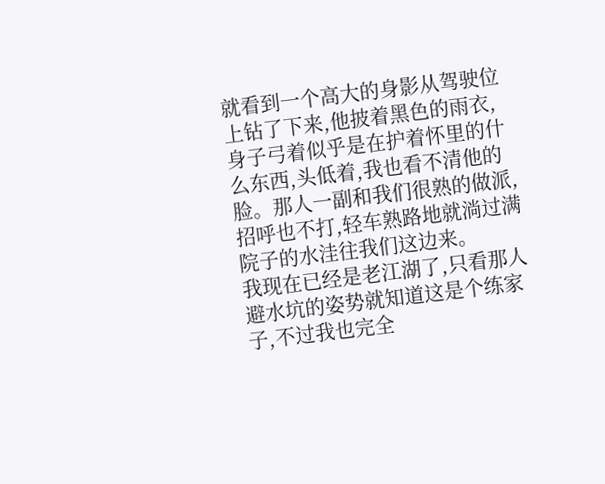就看到一个高大的身影从驾驶位上钻了下来,他披着黑色的雨衣,身子弓着似乎是在护着怀里的什么东西,头低着,我也看不清他的脸。那人一副和我们很熟的做派,招呼也不打,轻车熟路地就淌过满院子的水洼往我们这边来。
我现在已经是老江湖了,只看那人避水坑的姿势就知道这是个练家子,不过我也完全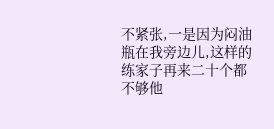不紧张,一是因为闷油瓶在我旁边儿,这样的练家子再来二十个都不够他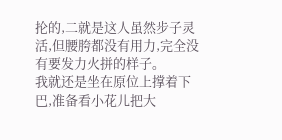抡的,二就是这人虽然步子灵活,但腰胯都没有用力,完全没有要发力火拼的样子。
我就还是坐在原位上撑着下巴,准备看小花儿把大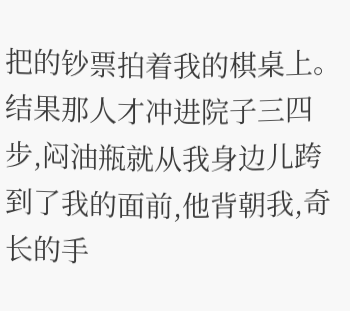把的钞票拍着我的棋桌上。结果那人才冲进院子三四步,闷油瓶就从我身边儿跨到了我的面前,他背朝我,奇长的手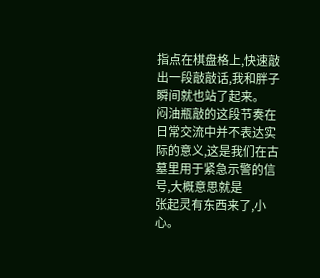指点在棋盘格上,快速敲出一段敲敲话,我和胖子瞬间就也站了起来。
闷油瓶敲的这段节奏在日常交流中并不表达实际的意义,这是我们在古墓里用于紧急示警的信号,大概意思就是
张起灵有东西来了,小心。